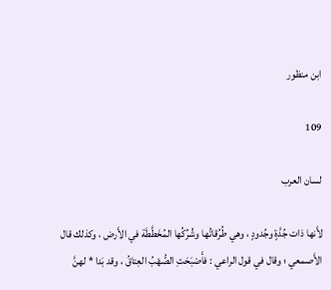ابن منظور

109

لسان العرب

لأَنها ذات جُدَّةٍ وجُدودٍ ، وهي طُرُقاتُها وشُرُكُها المُخَطَّطَة في الأَرض ، وكذلك قال الأَصمعي ؛ وقال في قول الراعي : فأَصْبَحَتِ الصُّهْبُ العِتاقُ ، وقد بَدا * لهنَّ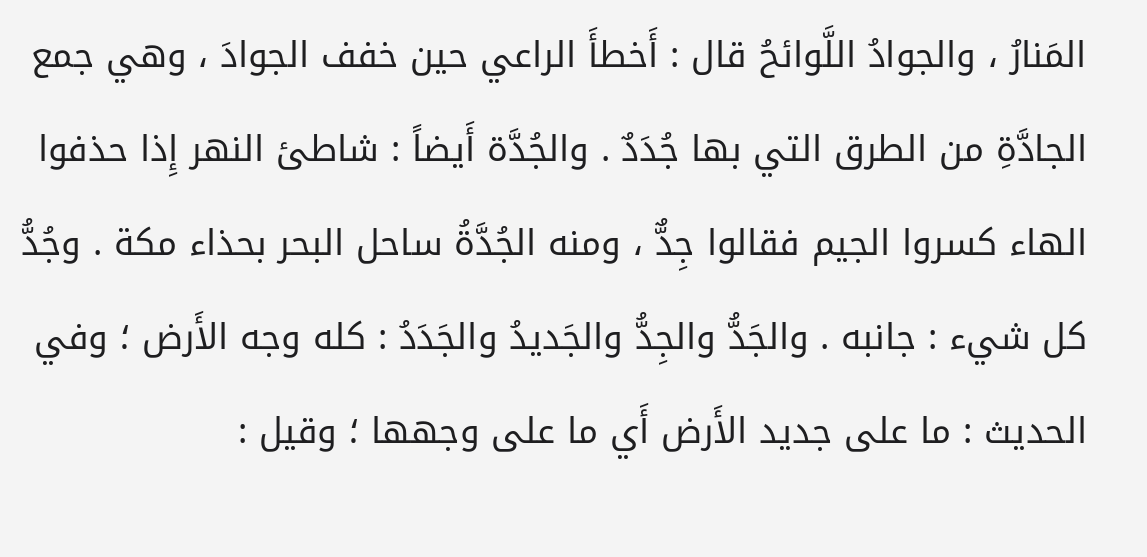المَنارُ ، والجوادُ اللَّوائحُ قال : أَخطأَ الراعي حين خفف الجوادَ ، وهي جمع الجادَّةِ من الطرق التي بها جُدَدٌ . والجُدَّة أَيضاً : شاطئ النهر إِذا حذفوا الهاء كسروا الجيم فقالوا جِدٌّ ، ومنه الجُدَّةُ ساحل البحر بحذاء مكة . وجُدُّ كل شيء : جانبه . والجَدُّ والجِدُّ والجَديدُ والجَدَدُ : كله وجه الأَرض ؛ وفي الحديث : ما على جديد الأَرض أَي ما على وجهها ؛ وقيل :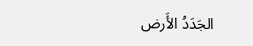الجَدَدُ الأَرض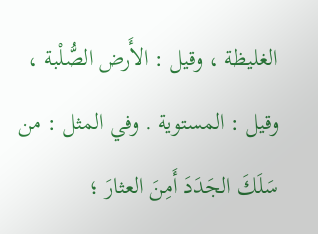الغليظة ، وقيل : الأَرض الصُّلْبة ، وقيل : المستوية . وفي المثل : من سَلَكَ الجَدَدَ أَمِنَ العثارَ ؛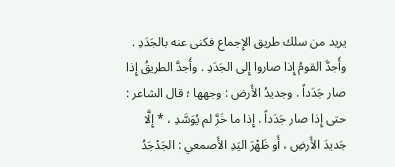يريد من سلك طريق الإِجماع فكنى عنه بالجَدَدِ . وأَجدَّ القومُ إِذا صاروا إِلى الجَدَدِ . وأَجدَّ الطريقُ إِذا صار جَدَداً . وجديدُ الأَرض : وجهها ؛ قال الشاعر : حتى إِذا صار جَدَداً . إِذا ما خَرَّ لم يُوَسَّدِ ، * إِلَّا جَديدَ الأَرضِ ، أَو ظَهْرَ اليَدِ الأَصمعي : الجَدْجَدُ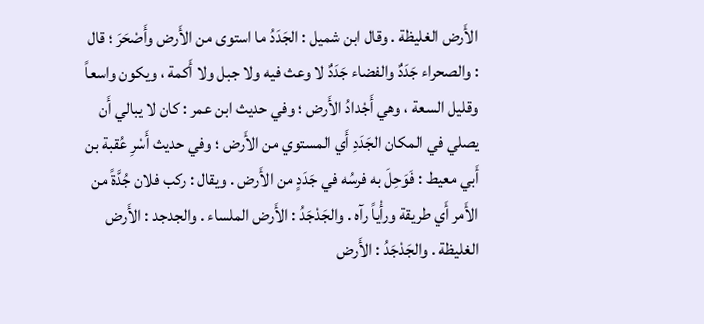الأَرض الغليظة . وقال ابن شميل : الجَدَدُ ما استوى من الأَرض وأَصْحَرَ ؛ قال : والصحراء جَدَدٌ والفضاء جَدَدٌ لا وعث فيه ولا جبل ولا أَكمة ، ويكون واسعاً وقليل السعة ، وهي أَجْدادُ الأَرض ؛ وفي حديث ابن عمر : كان لا يبالي أَن يصلي في المكان الجَدَدِ أَي المستوي من الأَرض ؛ وفي حديث أَسْرِ عُقبة بن أَبي معيط : فَوَحِلَ به فرسُه في جَدَدٍ من الأَرض . ويقال : ركب فلان جُدَّةً من الأَمر أَي طريقة ورأْياً رآه . والجَدْجَدُ : الأَرض الملساء . والجدجد : الأَرض الغليظة . والجَدْجَدُ : الأَرض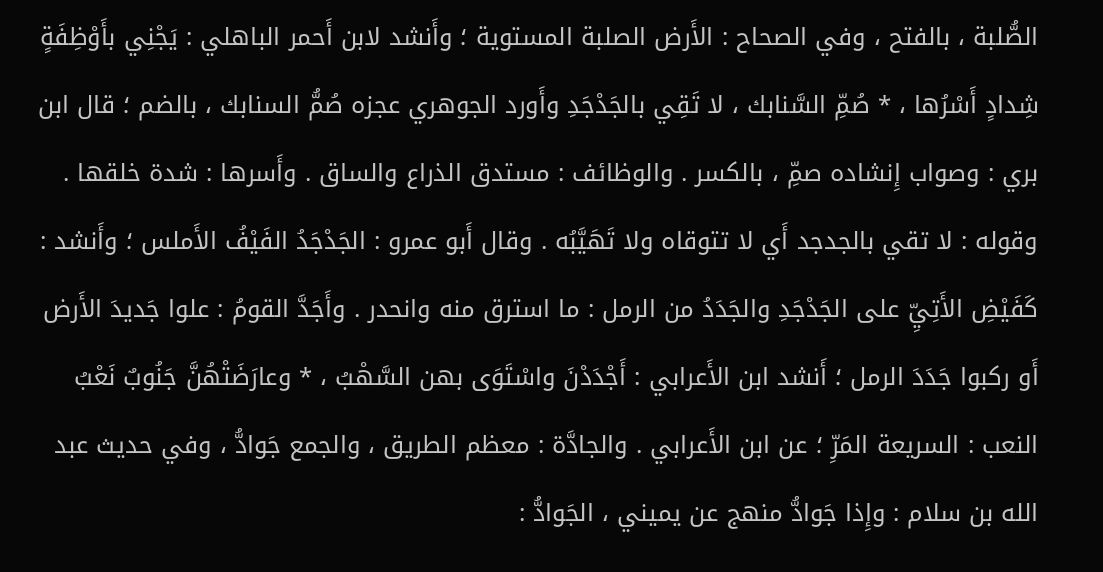الصُّلبة ، بالفتح ، وفي الصحاح : الأَرض الصلبة المستوية ؛ وأَنشد لابن أَحمر الباهلي : يَجْنِي بأَوْظِفَةٍ شِدادٍ أَسْرُها ، * صُمِّ السَّنابك ، لا تَقِي بالجَدْجَدِ وأَورد الجوهري عجزه صُمُّ السنابك ، بالضم ؛ قال ابن بري : وصواب إِنشاده صمِّ ، بالكسر . والوظائف : مستدق الذراع والساق . وأَسرها : شدة خلقها . وقوله : لا تقي بالجدجد أَي لا تتوقاه ولا تَهَيَّبُه . وقال أَبو عمرو : الجَدْجَدُ الفَيْفُ الأَملس ؛ وأَنشد : كَفَيْضِ الأَتِيِّ على الجَدْجَدِ والجَدَدُ من الرمل : ما استرق منه وانحدر . وأَجَدَّ القومُ : علوا جَديدَ الأَرض أَو ركبوا جَدَدَ الرمل ؛ أَنشد ابن الأَعرابي : أَجْدَدْنَ واسْتَوَى بهن السَّهْبُ ، * وعارَضَتْهُنَّ جَنُوبٌ نَعْبُ النعب : السريعة المَرِّ ؛ عن ابن الأَعرابي . والجادَّة : معظم الطريق ، والجمع جَوادُّ ، وفي حديث عبد الله بن سلام : وإِذا جَوادُّ منهج عن يميني ، الجَوادُّ :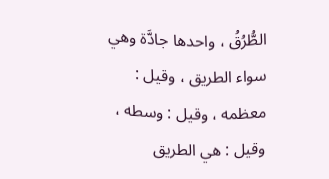الطُّرُقُ ، واحدها جادَّة وهي سواء الطريق ، وقيل : معظمه ، وقيل : وسطه ، وقيل : هي الطريق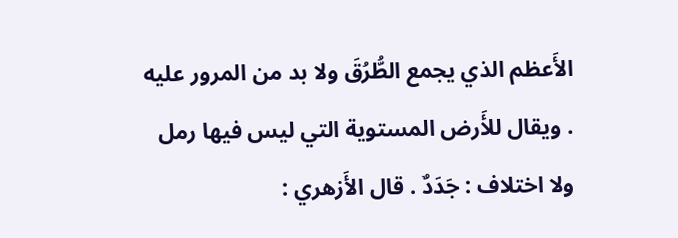الأَعظم الذي يجمع الطُّرُقَ ولا بد من المرور عليه . ويقال للأَرض المستوية التي ليس فيها رمل ولا اختلاف : جَدَدٌ . قال الأَزهري :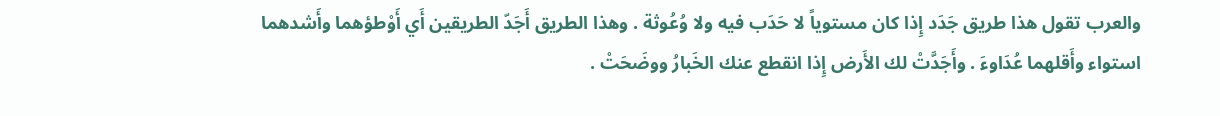والعرب تقول هذا طريق جَدَد إِذا كان مستوياً لا حَدَب فيه ولا وُعُوثة . وهذا الطريق أَجَدّ الطريقين أَي أَوْطؤهما وأَشدهما استواء وأَقلهما عُدَاوءَ . وأَجَدَّتْ لك الأَرض إِذا انقطع عنك الخَبارُ ووضَحَتْ .